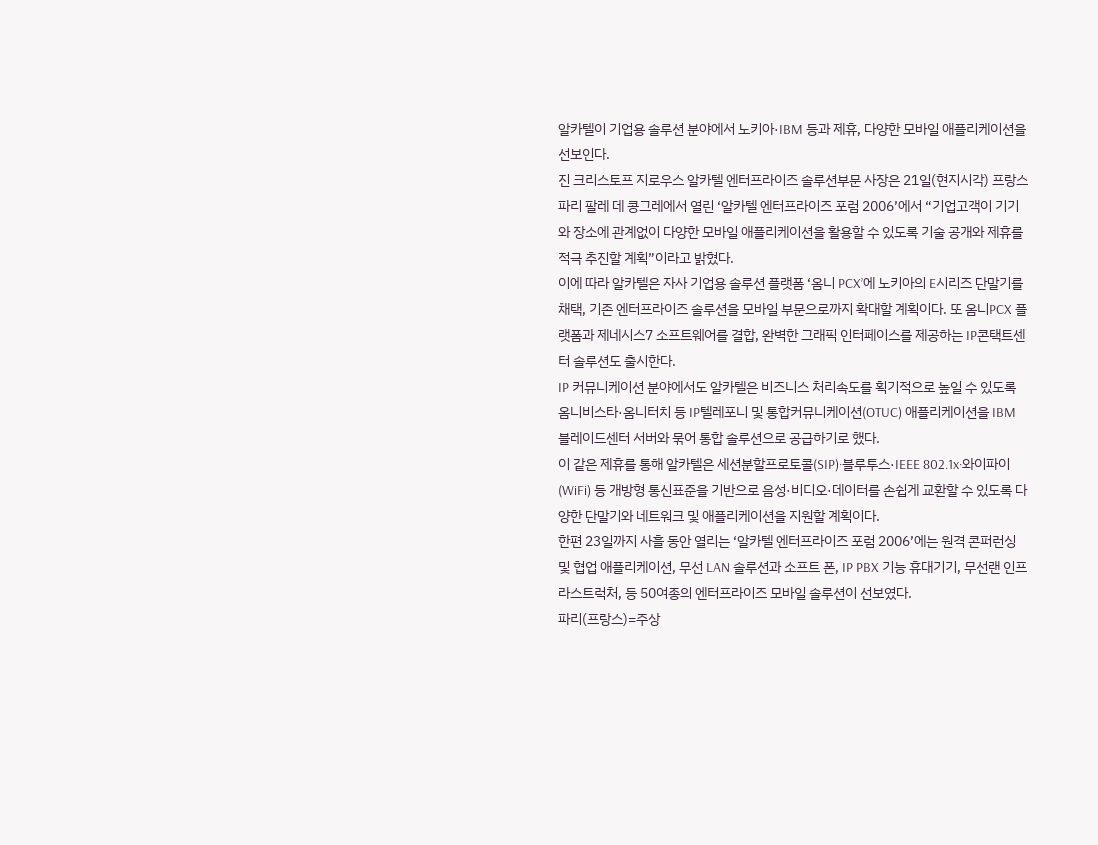알카텔이 기업용 솔루션 분야에서 노키아·IBM 등과 제휴, 다양한 모바일 애플리케이션을 선보인다.
진 크리스토프 지로우스 알카텔 엔터프라이즈 솔루션부문 사장은 21일(현지시각) 프랑스 파리 팔레 데 콩그레에서 열린 ‘알카텔 엔터프라이즈 포럼 2006’에서 “기업고객이 기기와 장소에 관계없이 다양한 모바일 애플리케이션을 활용할 수 있도록 기술 공개와 제휴를 적극 추진할 계획”이라고 밝혔다.
이에 따라 알카텔은 자사 기업용 솔루션 플랫폼 ‘옴니 PCX’에 노키아의 E시리즈 단말기를 채택, 기존 엔터프라이즈 솔루션을 모바일 부문으로까지 확대할 계획이다. 또 옴니PCX 플랫폼과 제네시스7 소프트웨어를 결합, 완벽한 그래픽 인터페이스를 제공하는 IP콘택트센터 솔루션도 출시한다.
IP 커뮤니케이션 분야에서도 알카텔은 비즈니스 처리속도를 획기적으로 높일 수 있도록 옴니비스타·옴니터치 등 IP텔레포니 및 통합커뮤니케이션(OTUC) 애플리케이션을 IBM 블레이드센터 서버와 묶어 통합 솔루션으로 공급하기로 했다.
이 같은 제휴를 통해 알카텔은 세션분할프로토콜(SIP)·블루투스·IEEE 802.1x·와이파이(WiFi) 등 개방형 통신표준을 기반으로 음성·비디오·데이터를 손쉽게 교환할 수 있도록 다양한 단말기와 네트워크 및 애플리케이션을 지원할 계획이다.
한편 23일까지 사흘 동안 열리는 ‘알카텔 엔터프라이즈 포럼 2006’에는 원격 콘퍼런싱 및 협업 애플리케이션, 무선 LAN 솔루션과 소프트 폰, IP PBX 기능 휴대기기, 무선랜 인프라스트럭처, 등 50여종의 엔터프라이즈 모바일 솔루션이 선보였다.
파리(프랑스)=주상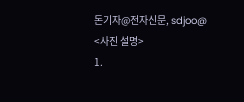돈기자@전자신문, sdjoo@
<사진 설명>
1.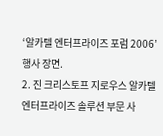‘알카텔 엔터프라이즈 포럼 2006’ 행사 장면.
2. 진 크리스토프 지로우스 알카텔 엔터프라이즈 솔루션 부문 사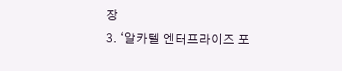장
3. ‘알카텔 엔터프라이즈 포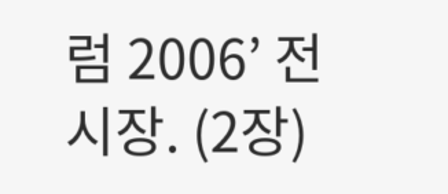럼 2006’ 전시장. (2장)